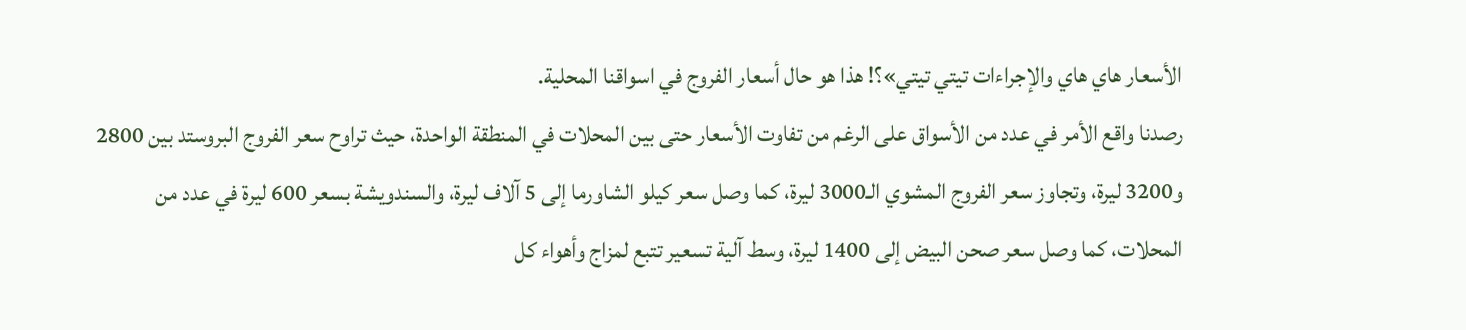الأسعار هاي هاي والإجراءات تيتي تيتي»؟! هذا هو حال أسعار الفروج في اسواقنا المحلية.
رصدنا واقع الأمر في عدد من الأسواق على الرغم من تفاوت الأسعار حتى بين المحلات في المنطقة الواحدة، حيث تراوح سعر الفروج البروستد بين 2800 و3200 ليرة، وتجاوز سعر الفروج المشوي الـ3000 ليرة، كما وصل سعر كيلو الشاورما إلى 5 آلاف ليرة، والسندويشة بسعر 600 ليرة في عدد من المحلات، كما وصل سعر صحن البيض إلى 1400 ليرة، وسط آلية تسعير تتبع لمزاج وأهواء كل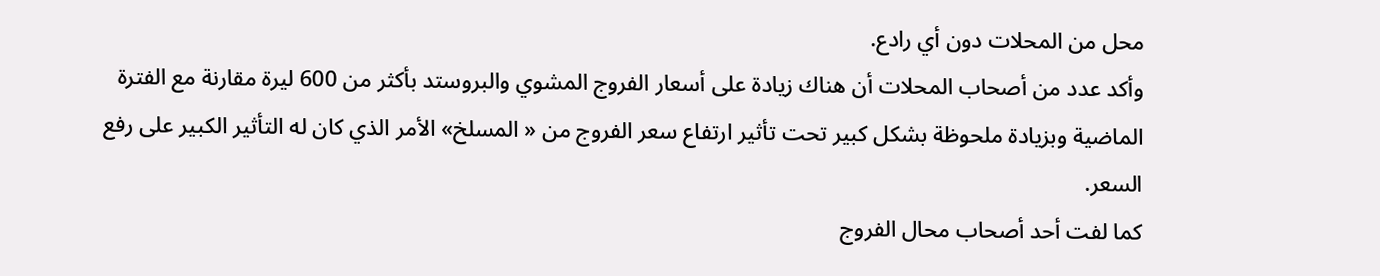محل من المحلات دون أي رادع.
وأكد عدد من أصحاب المحلات أن هناك زيادة على أسعار الفروج المشوي والبروستد بأكثر من 600 ليرة مقارنة مع الفترة الماضية وبزيادة ملحوظة بشكل كبير تحت تأثير ارتفاع سعر الفروج من « المسلخ» الأمر الذي كان له التأثير الكبير على رفع السعر.
كما لفت أحد أصحاب محال الفروج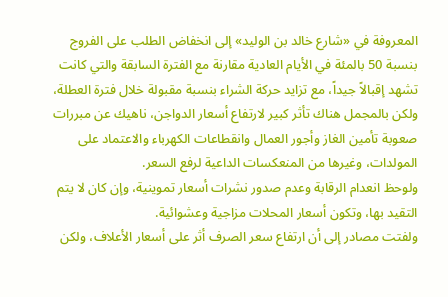المعروفة في «شارع خالد بن الوليد» إلى انخفاض الطلب على الفروج بنسبة 50 بالمئة في الأيام العادية مقارنة مع الفترة السابقة والتي كانت تشهد إقبالاً جيداً، مع تزايد حركة الشراء بنسبة مقبولة خلال فترة العطلة، ولكن بالمجمل هناك تأثر كبير لارتفاع أسعار الدواجن، ناهيك عن مبررات صعوبة تأمين الغاز وأجور العمال وانقطاعات الكهرباء والاعتماد على المولدات، وغيرها من المنعكسات الداعية لرفع السعر.
ولوحظ انعدام الرقابة وعدم صدور نشرات أسعار تموينية، وإن كان لا يتم التقيد بها، وتكون أسعار المحلات مزاجية وعشوائية.
ولفتت مصادر إلى أن ارتفاع سعر الصرف أثر على أسعار الأعلاف، ولكن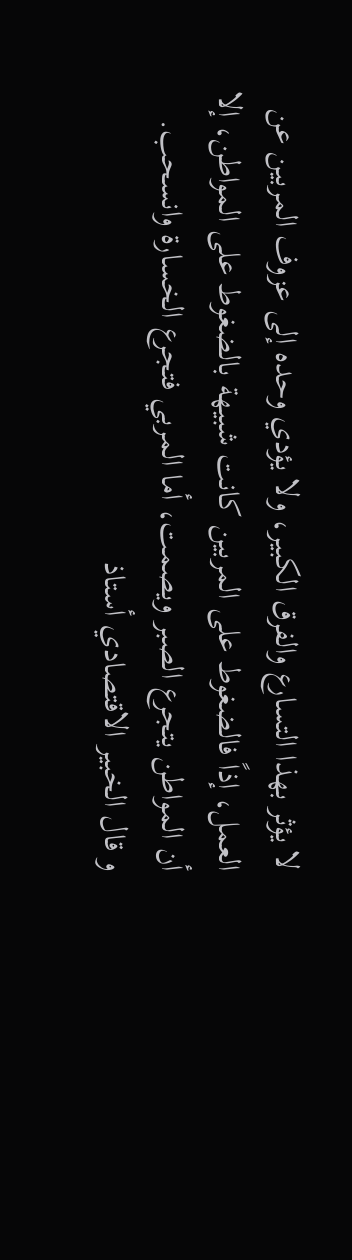لا يؤثر بهذا التسارع والفرق الكبير، ولا يؤدي وحده إلى عزوف المربين عن العمل، إذاً فالضغوط على المربين كانت شبيهة بالضغوط على المواطن، إلا أن المواطن يتجرع الصبر ويصمت، أما المربي فتجرع الخسارة وانسحب.
و قال الخبير الاقتصادي أستاذ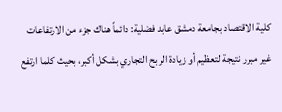كلية الاقتصاد بجامعة دمشق عابد فضلية: دائماً هناك جزء من الارتفاعات غير مبرر نتيجة لتعظيم أو زيادة الربح التجاري بشكل أكبر، بحيث كلما ارتفع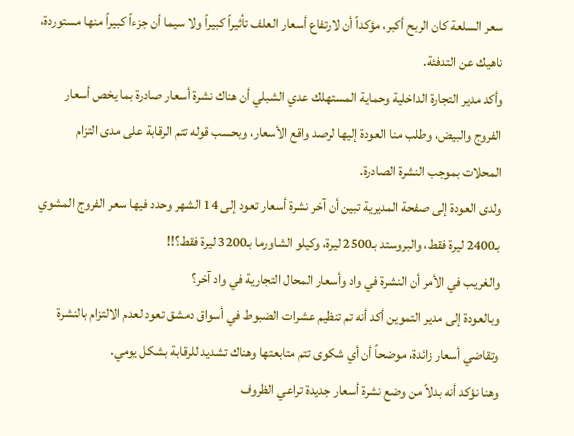سعر السلعة كان الربح أكبر، مؤكداً أن لارتفاع أسعار العلف تأثيراً كبيراً ولا سيما أن جزءاً كبيراً منها مستوردة، ناهيك عن التدفئة.
وأكد مدير التجارة الداخلية وحماية المستهلك عدي الشبلي أن هناك نشرة أسعار صادرة بما يخص أسعار الفروج والبيض، وطلب منا العودة إليها لرصد واقع الأسعار، وبحسب قوله تتم الرقابة على مدى التزام المحلات بموجب النشرة الصادرة.
ولدى العودة إلى صفحة المديرية تبين أن آخر نشرة أسعار تعود إلى 14 الشهر وحدد فيها سعر الفروج المشوي بـ2400 ليرة فقط، والبروستد بـ2500 ليرة، وكيلو الشاورما بـ3200 ليرة فقط؟!!
والغريب في الأمر أن النشرة في واد وأسعار المحال التجارية في واد آخر؟
وبالعودة إلى مدير التموين أكد أنه تم تنظيم عشرات الضبوط في أسواق دمشق تعود لعدم الالتزام بالنشرة وتقاضي أسعار زائدة، موضحاً أن أي شكوى تتم متابعتها وهناك تشديد للرقابة بشكل يومي.
وهنا نؤكد أنه بدلاً من وضع نشرة أسعار جديدة تراعي الظروف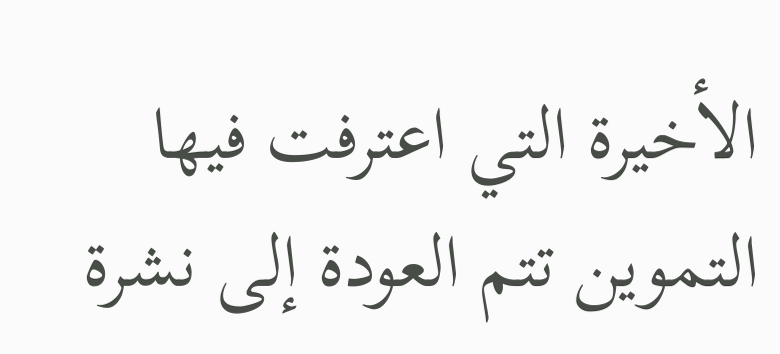الأخيرة التي اعترفت فيها التموين تتم العودة إلى نشرة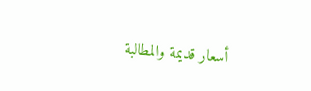أسعار قديمة والمطالبة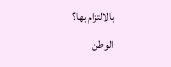بالالتزام بها؟
الوطن